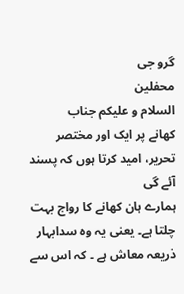گرو جی
محفلین
السلام و علیکم جناب
کھانے پر ایک اور مختصر تحریر، امید کرتا ہوں کہ پسند آئے گی
ہمارے ہان کھانے کا رواج بہت چلتا ہے۔ یعنی یہ وہ سدابہار ذریعہ معاش ہے ۔ کہ اس سے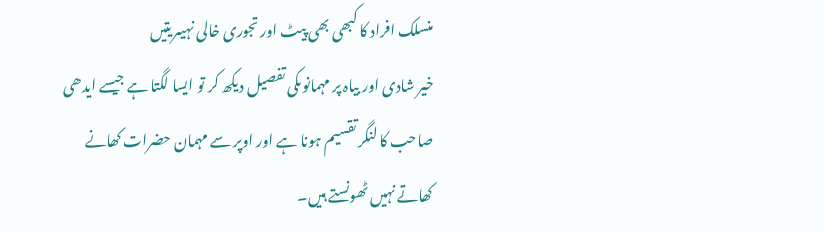منسلک افراد کا کبھی بھی پیٹ اور تجوری خالی نہیںریتیں
خیر شادی اور بیاہ پر مہمانوںکی تفصیل دیکھ کر تو ایسا لگتا ہے جیسے ایدھی صاحب کا لنگر تقسیم ہونا ہے اور اوپر سے مہمان حضرات کھانے کھاتے نہیں ٹھونستے ہیں۔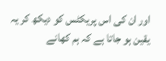اور ان کی اس پریکٹس کو دیکھ کر یہ یقین ہو جاتا ہے کہ ہم کھانے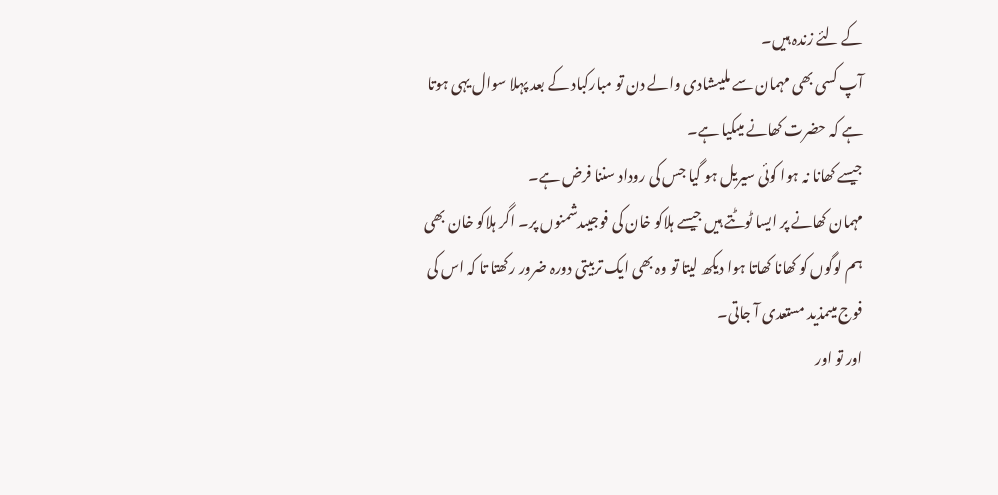کے لئے زندہ ہیں۔
آپ کسی بھی مہمان سے ملیںشادی والے دن تو مبارکباد کے بعد پہلا سوال یہی ہوتا ہے کہ حضرت کھانے میںکیا ہے۔
جیسے کھانا نہ ہوا کوئی سیریل ہو گیا جس کی روداد سننا فرض ہے۔
مہمان کھانے پر ایسا ٹوٹتے ہیں جیسے ہلاکو خان کی فوجیںدشمنوں پر۔ اگر ہلاکو خان بھی ہم لوگوں کو کھانا کھاتا ہوا دیکھ لیتا تو وہ بھی ایک تربیتی دورہ ضرور رکھتا تا کہ اس کی فوج میںمذید مستعدی آ جاتی۔
اور تو اور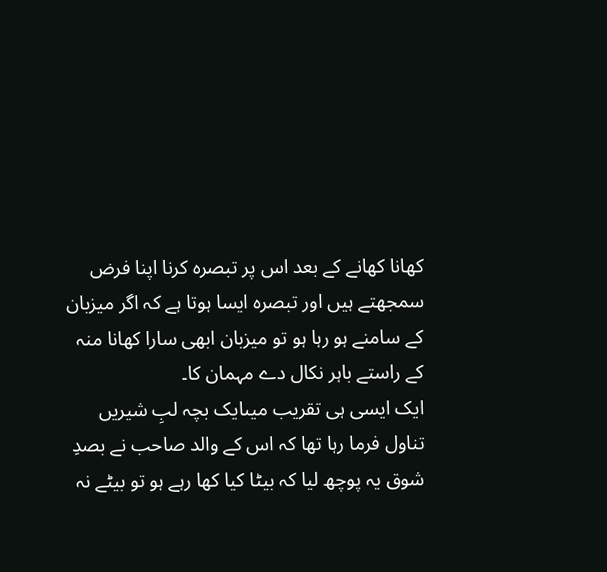کھانا کھانے کے بعد اس پر تبصرہ کرنا اپنا فرض سمجھتے ہیں اور تبصرہ ایسا ہوتا ہے کہ اگر میزبان کے سامنے ہو رہا ہو تو میزبان ابھی سارا کھانا منہ کے راستے باہر نکال دے مہمان کا۔
ایک ایسی ہی تقریب میںایک بچہ لبِ شیریں تناول فرما رہا تھا کہ اس کے والد صاحب نے بصدِ شوق یہ پوچھ لیا کہ بیٹا کیا کھا رہے ہو تو بیٹے نہ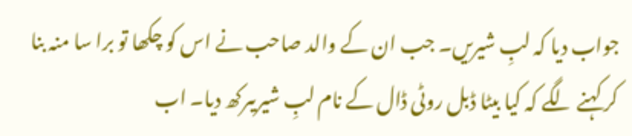جواب دیا کہ لبِ شیریں۔ جب ان کے والد صاحب نے اس کو چکھا تو برا سا منہ بنا کر کہنے لگے کہ کیا بیٹا ڈبل روٹی ڈال کے نام لبِ شیریںرکھ دیا۔ اب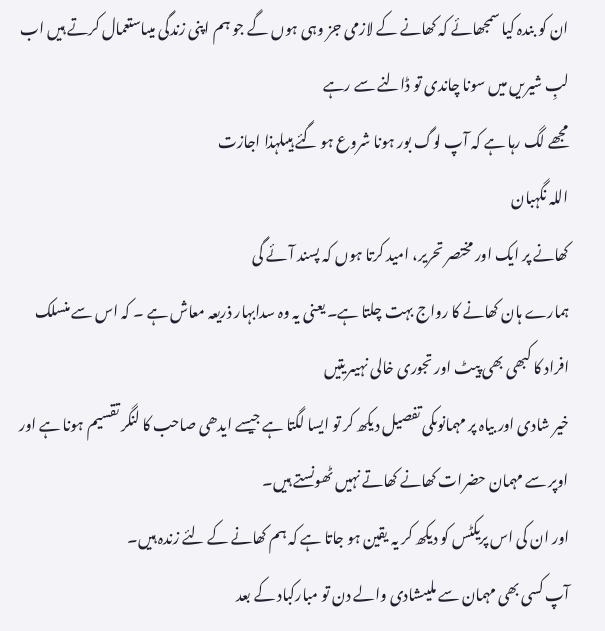ان کو بندہ کیا سمجھائے کہ کھانے کے لازمی جز وہی ہوں گے جو ہم اپنی زندگی میںاستعمال کرتے ہیں اب لبِ شیریں میں سونا چاندی تو ڈالنے سے رہے
مجھے لگ رہا ہے کہ آپ لوگ بور ہونا شروع ہو گئے ہیںلہذا اجازت
اللہ نگہبان
کھانے پر ایک اور مختصر تحریر، امید کرتا ہوں کہ پسند آئے گی
ہمارے ہان کھانے کا رواج بہت چلتا ہے۔ یعنی یہ وہ سدابہار ذریعہ معاش ہے ۔ کہ اس سے منسلک افراد کا کبھی بھی پیٹ اور تجوری خالی نہیںریتیں
خیر شادی اور بیاہ پر مہمانوںکی تفصیل دیکھ کر تو ایسا لگتا ہے جیسے ایدھی صاحب کا لنگر تقسیم ہونا ہے اور اوپر سے مہمان حضرات کھانے کھاتے نہیں ٹھونستے ہیں۔
اور ان کی اس پریکٹس کو دیکھ کر یہ یقین ہو جاتا ہے کہ ہم کھانے کے لئے زندہ ہیں۔
آپ کسی بھی مہمان سے ملیںشادی والے دن تو مبارکباد کے بعد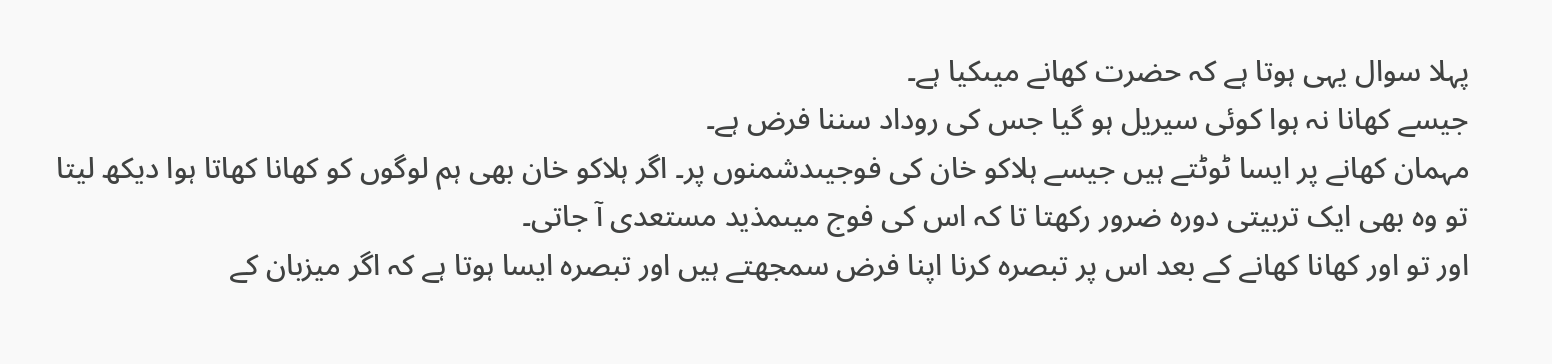پہلا سوال یہی ہوتا ہے کہ حضرت کھانے میںکیا ہے۔
جیسے کھانا نہ ہوا کوئی سیریل ہو گیا جس کی روداد سننا فرض ہے۔
مہمان کھانے پر ایسا ٹوٹتے ہیں جیسے ہلاکو خان کی فوجیںدشمنوں پر۔ اگر ہلاکو خان بھی ہم لوگوں کو کھانا کھاتا ہوا دیکھ لیتا تو وہ بھی ایک تربیتی دورہ ضرور رکھتا تا کہ اس کی فوج میںمذید مستعدی آ جاتی۔
اور تو اور کھانا کھانے کے بعد اس پر تبصرہ کرنا اپنا فرض سمجھتے ہیں اور تبصرہ ایسا ہوتا ہے کہ اگر میزبان کے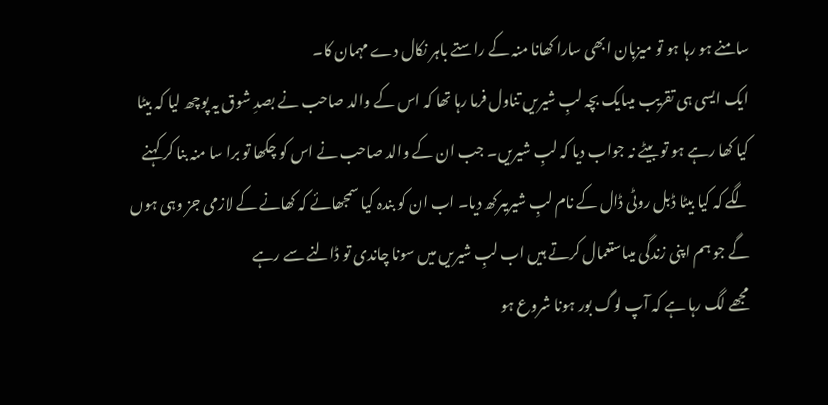سامنے ہو رہا ہو تو میزبان ابھی سارا کھانا منہ کے راستے باہر نکال دے مہمان کا۔
ایک ایسی ہی تقریب میںایک بچہ لبِ شیریں تناول فرما رہا تھا کہ اس کے والد صاحب نے بصدِ شوق یہ پوچھ لیا کہ بیٹا کیا کھا رہے ہو تو بیٹے نہ جواب دیا کہ لبِ شیریں۔ جب ان کے والد صاحب نے اس کو چکھا تو برا سا منہ بنا کر کہنے لگے کہ کیا بیٹا ڈبل روٹی ڈال کے نام لبِ شیریںرکھ دیا۔ اب ان کو بندہ کیا سمجھائے کہ کھانے کے لازمی جز وہی ہوں گے جو ہم اپنی زندگی میںاستعمال کرتے ہیں اب لبِ شیریں میں سونا چاندی تو ڈالنے سے رہے
مجھے لگ رہا ہے کہ آپ لوگ بور ہونا شروع ہو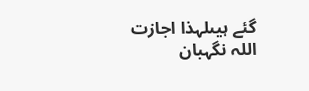گئے ہیںلہذا اجازت
اللہ نگہبان